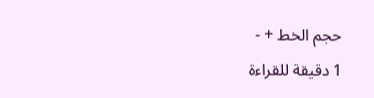حجم الخط + -
1 دقيقة للقراءة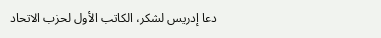دعا إدريس لشكر، الكاتب الأول لحزب الاتحاد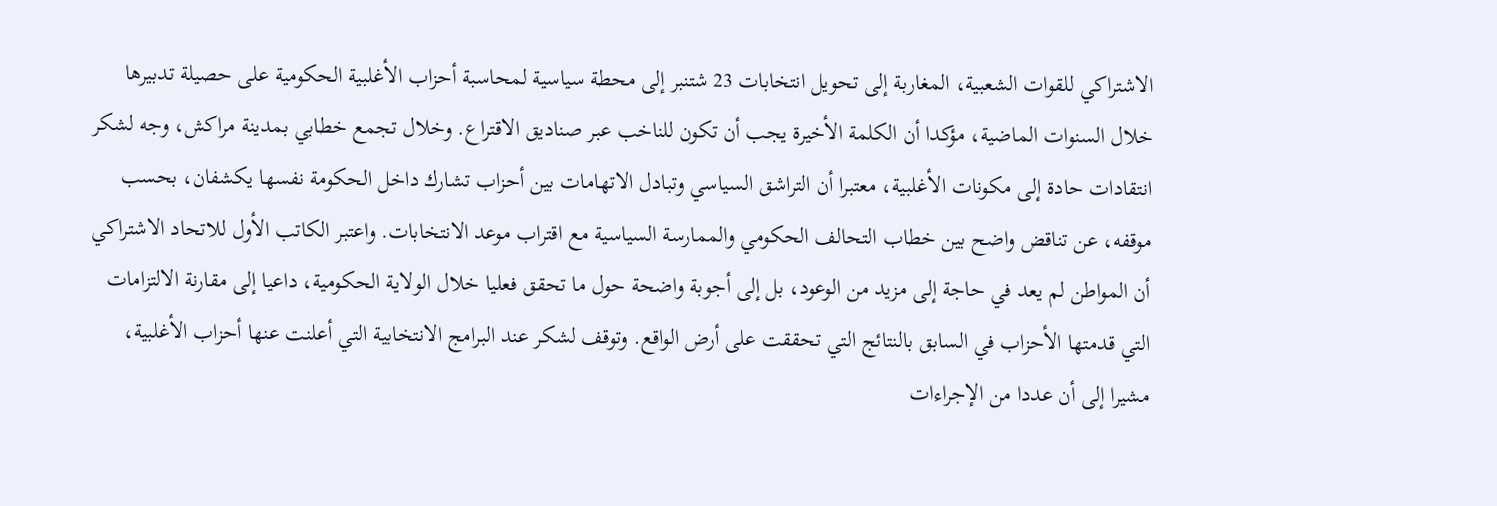الاشتراكي للقوات الشعبية، المغاربة إلى تحويل انتخابات 23 شتنبر إلى محطة سياسية لمحاسبة أحزاب الأغلبية الحكومية على حصيلة تدبيرها خلال السنوات الماضية، مؤكدا أن الكلمة الأخيرة يجب أن تكون للناخب عبر صناديق الاقتراع. وخلال تجمع خطابي بمدينة مراكش، وجه لشكر انتقادات حادة إلى مكونات الأغلبية، معتبرا أن التراشق السياسي وتبادل الاتهامات بين أحزاب تشارك داخل الحكومة نفسها يكشفان، بحسب موقفه، عن تناقض واضح بين خطاب التحالف الحكومي والممارسة السياسية مع اقتراب موعد الانتخابات. واعتبر الكاتب الأول للاتحاد الاشتراكي أن المواطن لم يعد في حاجة إلى مزيد من الوعود، بل إلى أجوبة واضحة حول ما تحقق فعليا خلال الولاية الحكومية، داعيا إلى مقارنة الالتزامات التي قدمتها الأحزاب في السابق بالنتائج التي تحققت على أرض الواقع. وتوقف لشكر عند البرامج الانتخابية التي أعلنت عنها أحزاب الأغلبية، مشيرا إلى أن عددا من الإجراءات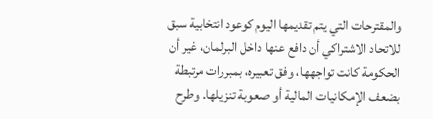والمقترحات التي يتم تقديمها اليوم كوعود انتخابية سبق للاتحاد الاشتراكي أن دافع عنها داخل البرلمان، غير أن الحكومة كانت تواجهها، وفق تعبيره، بمبررات مرتبطة بضعف الإمكانيات المالية أو صعوبة تنزيلها. وطرح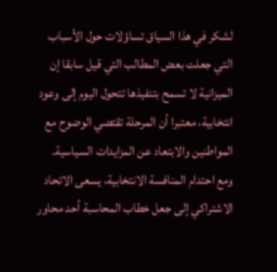لشكر في هذا السياق تساؤلات حول الأسباب التي جعلت بعض المطالب التي قيل سابقا إن الميزانية لا تسمح بتنفيذها تتحول اليوم إلى وعود انتخابية، معتبرا أن المرحلة تقتضي الوضوح مع المواطنين والابتعاد عن المزايدات السياسية. ومع احتدام المنافسة الانتخابية، يسعى الاتحاد الاشتراكي إلى جعل خطاب المحاسبة أحد محاور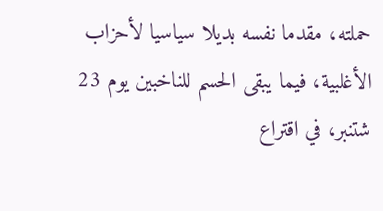حملته، مقدما نفسه بديلا سياسيا لأحزاب الأغلبية، فيما يبقى الحسم للناخبين يوم 23 شتنبر، في اقتراع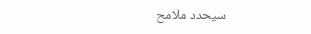سيحدد ملامح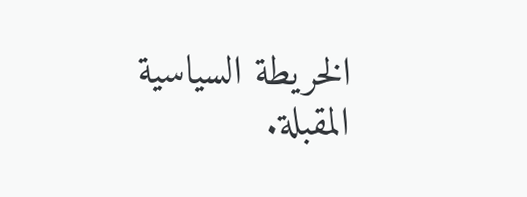الخريطة السياسية المقبلة.